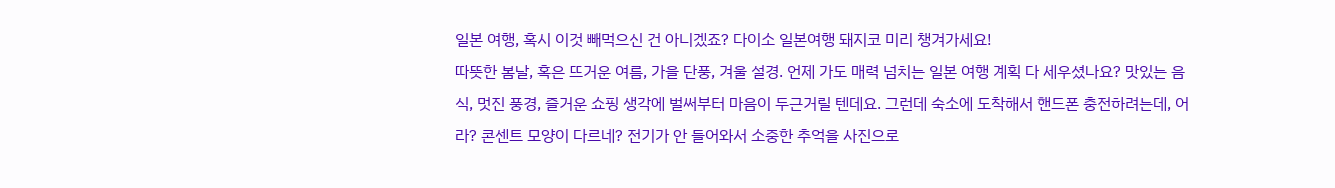일본 여행, 혹시 이것 빼먹으신 건 아니겠죠? 다이소 일본여행 돼지코 미리 챙겨가세요!
따뜻한 봄날, 혹은 뜨거운 여름, 가을 단풍, 겨울 설경. 언제 가도 매력 넘치는 일본 여행 계획 다 세우셨나요? 맛있는 음식, 멋진 풍경, 즐거운 쇼핑 생각에 벌써부터 마음이 두근거릴 텐데요. 그런데 숙소에 도착해서 핸드폰 충전하려는데, 어라? 콘센트 모양이 다르네? 전기가 안 들어와서 소중한 추억을 사진으로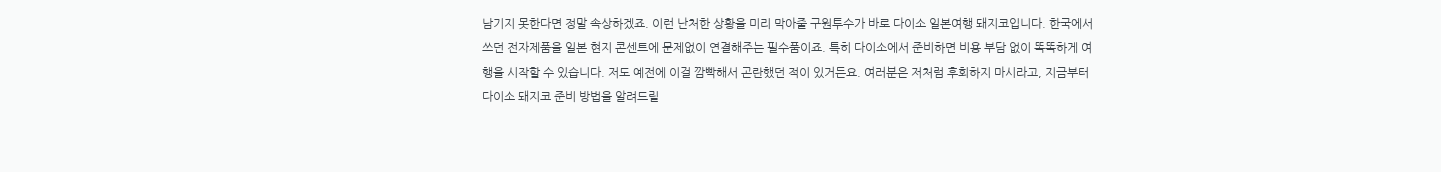남기지 못한다면 정말 속상하겠죠. 이런 난처한 상황을 미리 막아줄 구원투수가 바로 다이소 일본여행 돼지코입니다. 한국에서 쓰던 전자제품을 일본 현지 콘센트에 문제없이 연결해주는 필수품이죠. 특히 다이소에서 준비하면 비용 부담 없이 똑똑하게 여행을 시작할 수 있습니다. 저도 예전에 이걸 깜빡해서 곤란했던 적이 있거든요. 여러분은 저처럼 후회하지 마시라고, 지금부터 다이소 돼지코 준비 방법을 알려드릴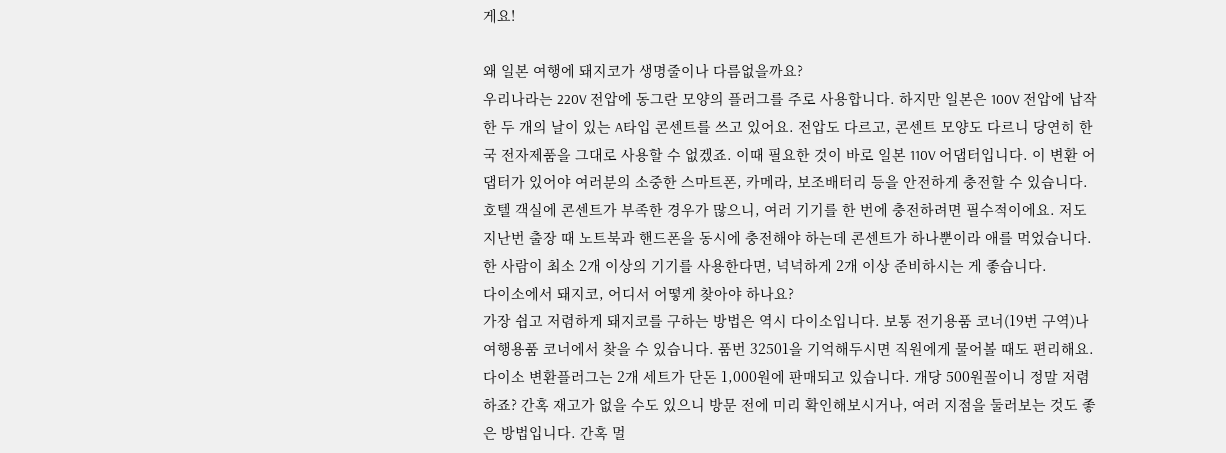게요!

왜 일본 여행에 돼지코가 생명줄이나 다름없을까요?
우리나라는 220V 전압에 동그란 모양의 플러그를 주로 사용합니다. 하지만 일본은 100V 전압에 납작한 두 개의 날이 있는 A타입 콘센트를 쓰고 있어요. 전압도 다르고, 콘센트 모양도 다르니 당연히 한국 전자제품을 그대로 사용할 수 없겠죠. 이때 필요한 것이 바로 일본 110V 어댑터입니다. 이 변환 어댑터가 있어야 여러분의 소중한 스마트폰, 카메라, 보조배터리 등을 안전하게 충전할 수 있습니다. 호텔 객실에 콘센트가 부족한 경우가 많으니, 여러 기기를 한 번에 충전하려면 필수적이에요. 저도 지난번 출장 때 노트북과 핸드폰을 동시에 충전해야 하는데 콘센트가 하나뿐이라 애를 먹었습니다. 한 사람이 최소 2개 이상의 기기를 사용한다면, 넉넉하게 2개 이상 준비하시는 게 좋습니다.
다이소에서 돼지코, 어디서 어떻게 찾아야 하나요?
가장 쉽고 저렴하게 돼지코를 구하는 방법은 역시 다이소입니다. 보통 전기용품 코너(19번 구역)나 여행용품 코너에서 찾을 수 있습니다. 품번 32501을 기억해두시면 직원에게 물어볼 때도 편리해요. 다이소 변환플러그는 2개 세트가 단돈 1,000원에 판매되고 있습니다. 개당 500원꼴이니 정말 저렴하죠? 간혹 재고가 없을 수도 있으니 방문 전에 미리 확인해보시거나, 여러 지점을 둘러보는 것도 좋은 방법입니다. 간혹 멀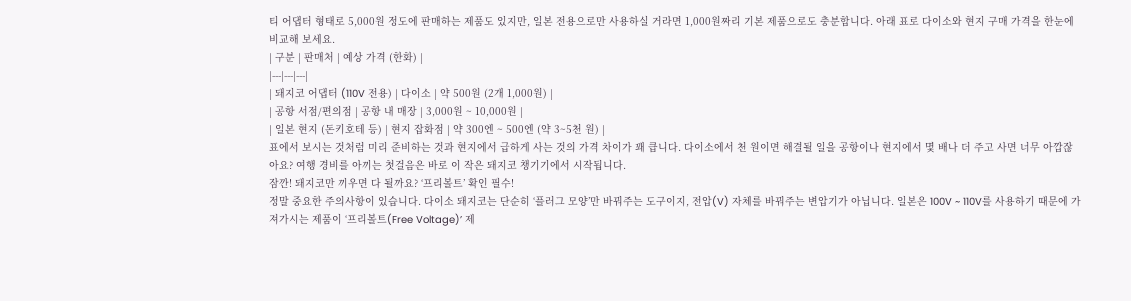티 어댑터 형태로 5,000원 정도에 판매하는 제품도 있지만, 일본 전용으로만 사용하실 거라면 1,000원짜리 기본 제품으로도 충분합니다. 아래 표로 다이소와 현지 구매 가격을 한눈에 비교해 보세요.
| 구분 | 판매처 | 예상 가격 (한화) |
|---|---|---|
| 돼지코 어댑터 (110V 전용) | 다이소 | 약 500원 (2개 1,000원) |
| 공항 서점/편의점 | 공항 내 매장 | 3,000원 ~ 10,000원 |
| 일본 현지 (돈키호테 등) | 현지 잡화점 | 약 300엔 ~ 500엔 (약 3~5천 원) |
표에서 보시는 것처럼 미리 준비하는 것과 현지에서 급하게 사는 것의 가격 차이가 꽤 큽니다. 다이소에서 천 원이면 해결될 일을 공항이나 현지에서 몇 배나 더 주고 사면 너무 아깝잖아요? 여행 경비를 아끼는 첫걸음은 바로 이 작은 돼지코 챙기기에서 시작됩니다.
잠깐! 돼지코만 끼우면 다 될까요? ‘프리볼트’ 확인 필수!
정말 중요한 주의사항이 있습니다. 다이소 돼지코는 단순히 ‘플러그 모양’만 바꿔주는 도구이지, 전압(V) 자체를 바꿔주는 변압기가 아닙니다. 일본은 100V ~ 110V를 사용하기 때문에 가져가시는 제품이 ‘프리볼트(Free Voltage)’ 제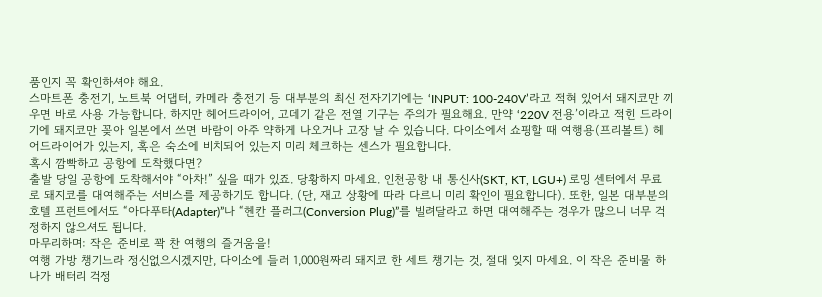품인지 꼭 확인하셔야 해요.
스마트폰 충전기, 노트북 어댑터, 카메라 충전기 등 대부분의 최신 전자기기에는 ‘INPUT: 100-240V’라고 적혀 있어서 돼지코만 끼우면 바로 사용 가능합니다. 하지만 헤어드라이어, 고데기 같은 전열 기구는 주의가 필요해요. 만약 ‘220V 전용’이라고 적힌 드라이기에 돼지코만 꽂아 일본에서 쓰면 바람이 아주 약하게 나오거나 고장 날 수 있습니다. 다이소에서 쇼핑할 때 여행용(프리볼트) 헤어드라이어가 있는지, 혹은 숙소에 비치되어 있는지 미리 체크하는 센스가 필요합니다.
혹시 깜빡하고 공항에 도착했다면?
출발 당일 공항에 도착해서야 “아차!” 싶을 때가 있죠. 당황하지 마세요. 인천공항 내 통신사(SKT, KT, LGU+) 로밍 센터에서 무료로 돼지코를 대여해주는 서비스를 제공하기도 합니다. (단, 재고 상황에 따라 다르니 미리 확인이 필요합니다). 또한, 일본 대부분의 호텔 프런트에서도 “아다푸타(Adapter)”나 “헨칸 플러그(Conversion Plug)”를 빌려달라고 하면 대여해주는 경우가 많으니 너무 걱정하지 않으셔도 됩니다.
마무리하며: 작은 준비로 꽉 찬 여행의 즐거움을!
여행 가방 챙기느라 정신없으시겠지만, 다이소에 들러 1,000원짜리 돼지코 한 세트 챙기는 것, 절대 잊지 마세요. 이 작은 준비물 하나가 배터리 걱정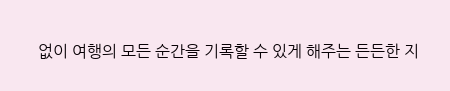없이 여행의 모든 순간을 기록할 수 있게 해주는 든든한 지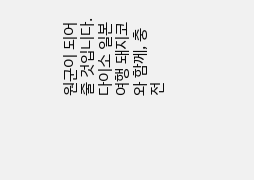원군이 되어줄 것입니다. 다이소 일본여행 돼지코와 함께, 충전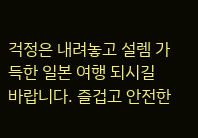걱정은 내려놓고 설렘 가득한 일본 여행 되시길 바랍니다. 즐겁고 안전한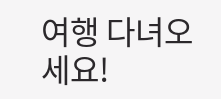여행 다녀오세요!